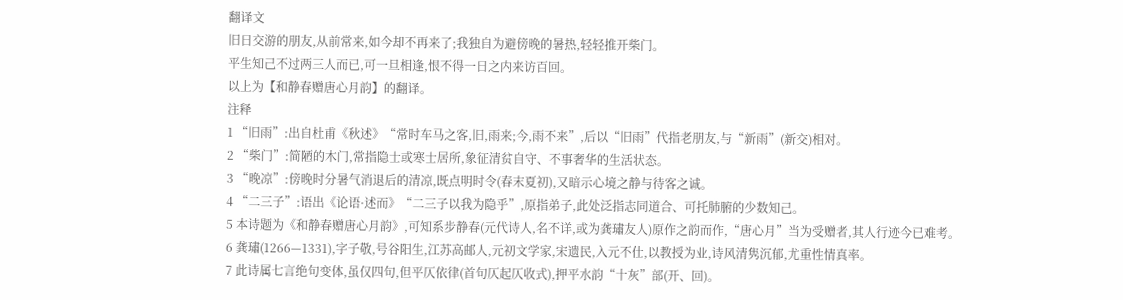翻译文
旧日交游的朋友,从前常来,如今却不再来了;我独自为避傍晚的暑热,轻轻推开柴门。
平生知己不过两三人而已,可一旦相逢,恨不得一日之内来访百回。
以上为【和静春赠唐心月韵】的翻译。
注释
1 “旧雨”:出自杜甫《秋述》“常时车马之客,旧,雨来;今,雨不来”,后以“旧雨”代指老朋友,与“新雨”(新交)相对。
2 “柴门”:简陋的木门,常指隐士或寒士居所,象征清贫自守、不事奢华的生活状态。
3 “晚凉”:傍晚时分暑气消退后的清凉,既点明时令(春末夏初),又暗示心境之静与待客之诚。
4 “二三子”:语出《论语·述而》“二三子以我为隐乎”,原指弟子,此处泛指志同道合、可托肺腑的少数知己。
5 本诗题为《和静春赠唐心月韵》,可知系步静春(元代诗人,名不详,或为龚璛友人)原作之韵而作,“唐心月”当为受赠者,其人行迹今已难考。
6 龚璛(1266—1331),字子敬,号谷阳生,江苏高邮人,元初文学家,宋遗民,入元不仕,以教授为业,诗风清隽沉郁,尤重性情真率。
7 此诗属七言绝句变体,虽仅四句,但平仄依律(首句仄起仄收式),押平水韵“十灰”部(开、回)。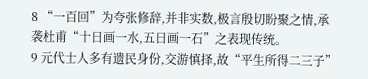8 “一百回”为夸张修辞,并非实数,极言殷切盼聚之情,承袭杜甫“十日画一水,五日画一石”之表现传统。
9 元代士人多有遗民身份,交游慎择,故“平生所得二三子”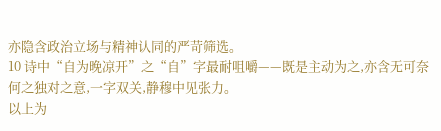亦隐含政治立场与精神认同的严苛筛选。
10 诗中“自为晚凉开”之“自”字最耐咀嚼——既是主动为之,亦含无可奈何之独对之意,一字双关,静穆中见张力。
以上为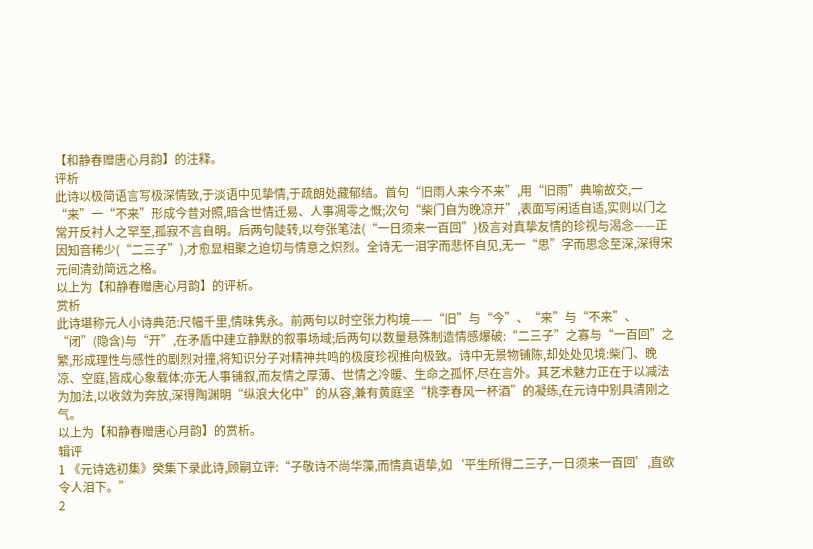【和静春赠唐心月韵】的注释。
评析
此诗以极简语言写极深情致,于淡语中见挚情,于疏朗处藏郁结。首句“旧雨人来今不来”,用“旧雨”典喻故交,一“来”一“不来”形成今昔对照,暗含世情迁易、人事凋零之慨;次句“柴门自为晚凉开”,表面写闲适自适,实则以门之常开反衬人之罕至,孤寂不言自明。后两句陡转,以夸张笔法(“一日须来一百回”)极言对真挚友情的珍视与渴念——正因知音稀少(“二三子”),才愈显相聚之迫切与情意之炽烈。全诗无一泪字而悲怀自见,无一“思”字而思念至深,深得宋元间清劲简远之格。
以上为【和静春赠唐心月韵】的评析。
赏析
此诗堪称元人小诗典范:尺幅千里,情味隽永。前两句以时空张力构境——“旧”与“今”、“来”与“不来”、“闭”(隐含)与“开”,在矛盾中建立静默的叙事场域;后两句以数量悬殊制造情感爆破:“二三子”之寡与“一百回”之繁,形成理性与感性的剧烈对撞,将知识分子对精神共鸣的极度珍视推向极致。诗中无景物铺陈,却处处见境:柴门、晚凉、空庭,皆成心象载体;亦无人事铺叙,而友情之厚薄、世情之冷暖、生命之孤怀,尽在言外。其艺术魅力正在于以减法为加法,以收敛为奔放,深得陶渊明“纵浪大化中”的从容,兼有黄庭坚“桃李春风一杯酒”的凝练,在元诗中别具清刚之气。
以上为【和静春赠唐心月韵】的赏析。
辑评
1 《元诗选初集》癸集下录此诗,顾嗣立评:“子敬诗不尚华藻,而情真语挚,如‘平生所得二三子,一日须来一百回’,直欲令人泪下。”
2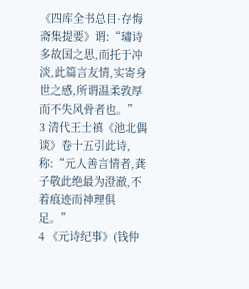《四库全书总目·存悔斋集提要》谓:“璛诗多故国之思,而托于冲淡,此篇言友情,实寄身世之感,所谓温柔敦厚而不失风骨者也。”
3 清代王士禛《池北偶谈》卷十五引此诗,称:“元人善言情者,龚子敬此绝最为澄澈,不着痕迹而神理俱足。”
4 《元诗纪事》(钱仲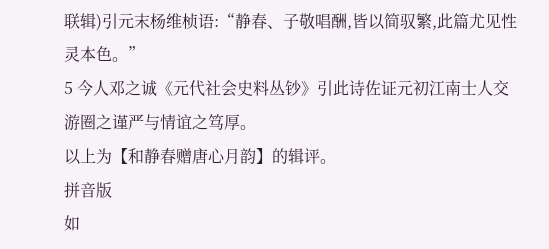联辑)引元末杨维桢语:“静春、子敬唱酬,皆以简驭繁,此篇尤见性灵本色。”
5 今人邓之诚《元代社会史料丛钞》引此诗佐证元初江南士人交游圈之谨严与情谊之笃厚。
以上为【和静春赠唐心月韵】的辑评。
拼音版
如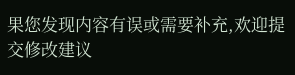果您发现内容有误或需要补充,欢迎提交修改建议